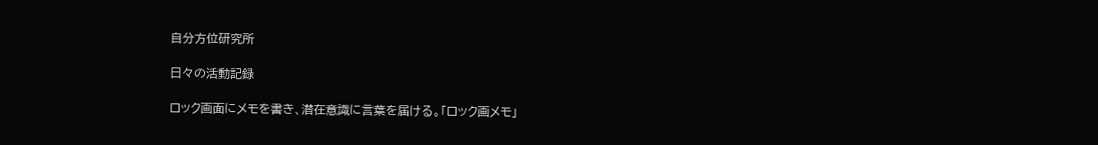自分方位研究所

日々の活動記録

ロック画面にメモを書き、潜在意識に言葉を届ける。「ロック画メモ」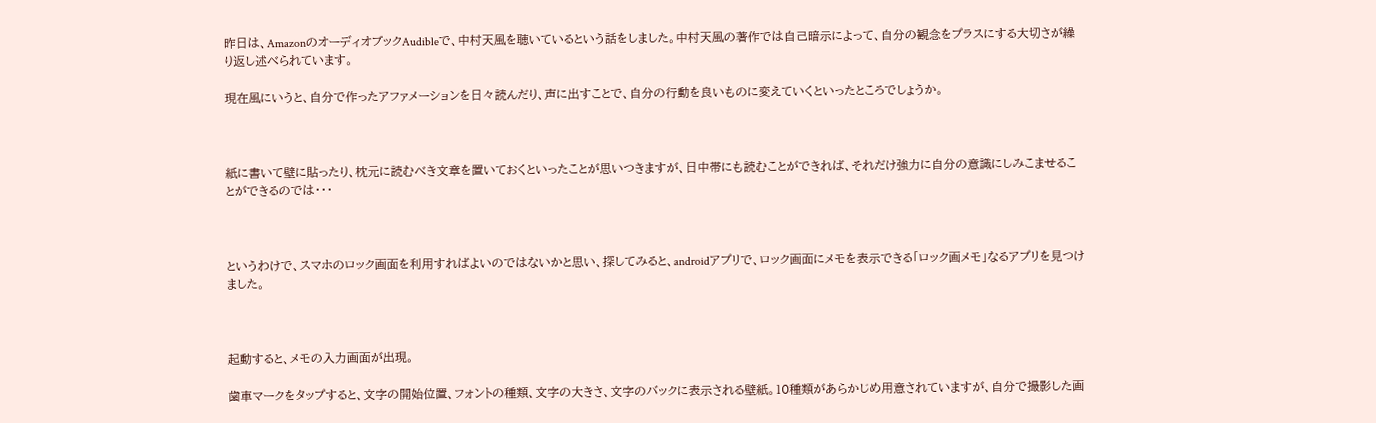昨日は、AmazonのオーディオブックAudibleで、中村天風を聴いているという話をしました。中村天風の著作では自己暗示によって、自分の観念をプラスにする大切さが繰り返し述べられています。

現在風にいうと、自分で作ったアファメーションを日々読んだり、声に出すことで、自分の行動を良いものに変えていくといったところでしょうか。



紙に書いて壁に貼ったり、枕元に読むべき文章を置いておくといったことが思いつきますが、日中帯にも読むことができれば、それだけ強力に自分の意識にしみこませることができるのでは・・・



というわけで、スマホのロック画面を利用すればよいのではないかと思い、探してみると、androidアプリで、ロック画面にメモを表示できる「ロック画メモ」なるアプリを見つけました。



起動すると、メモの入力画面が出現。

歯車マークをタップすると、文字の開始位置、フォントの種類、文字の大きさ、文字のバックに表示される壁紙。10種類があらかじめ用意されていますが、自分で撮影した画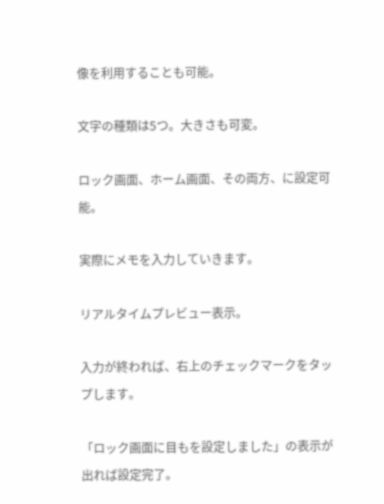像を利用することも可能。

文字の種類は5つ。大きさも可変。

ロック画面、ホーム画面、その両方、に設定可能。

実際にメモを入力していきます。

リアルタイムプレビュー表示。

入力が終われば、右上のチェックマークをタップします。

「ロック画面に目もを設定しました」の表示が出れば設定完了。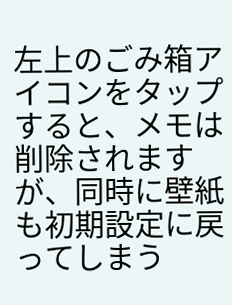左上のごみ箱アイコンをタップすると、メモは削除されますが、同時に壁紙も初期設定に戻ってしまう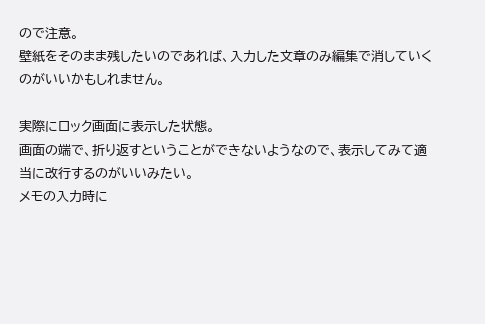ので注意。
壁紙をそのまま残したいのであれば、入力した文章のみ編集で消していくのがいいかもしれません。

実際にロック画面に表示した状態。
画面の端で、折り返すということができないようなので、表示してみて適当に改行するのがいいみたい。
メモの入力時に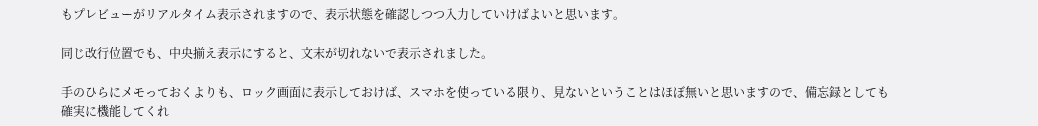もプレビューがリアルタイム表示されますので、表示状態を確認しつつ入力していけばよいと思います。

同じ改行位置でも、中央揃え表示にすると、文末が切れないで表示されました。

手のひらにメモっておくよりも、ロック画面に表示しておけば、スマホを使っている限り、見ないということはほぼ無いと思いますので、備忘録としても確実に機能してくれ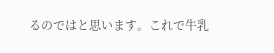るのではと思います。これで牛乳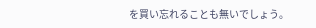を買い忘れることも無いでしょう。